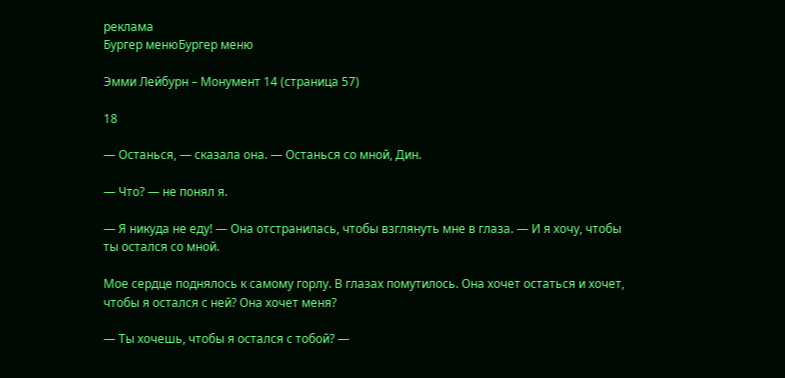реклама
Бургер менюБургер меню

Эмми Лейбурн – Монумент 14 (страница 57)

18

— Останься, — сказала она. — Останься со мной, Дин.

— Что? — не понял я.

— Я никуда не еду! — Она отстранилась, чтобы взглянуть мне в глаза. — И я хочу, чтобы ты остался со мной.

Мое сердце поднялось к самому горлу. В глазах помутилось. Она хочет остаться и хочет, чтобы я остался с ней? Она хочет меня?

— Ты хочешь, чтобы я остался с тобой? —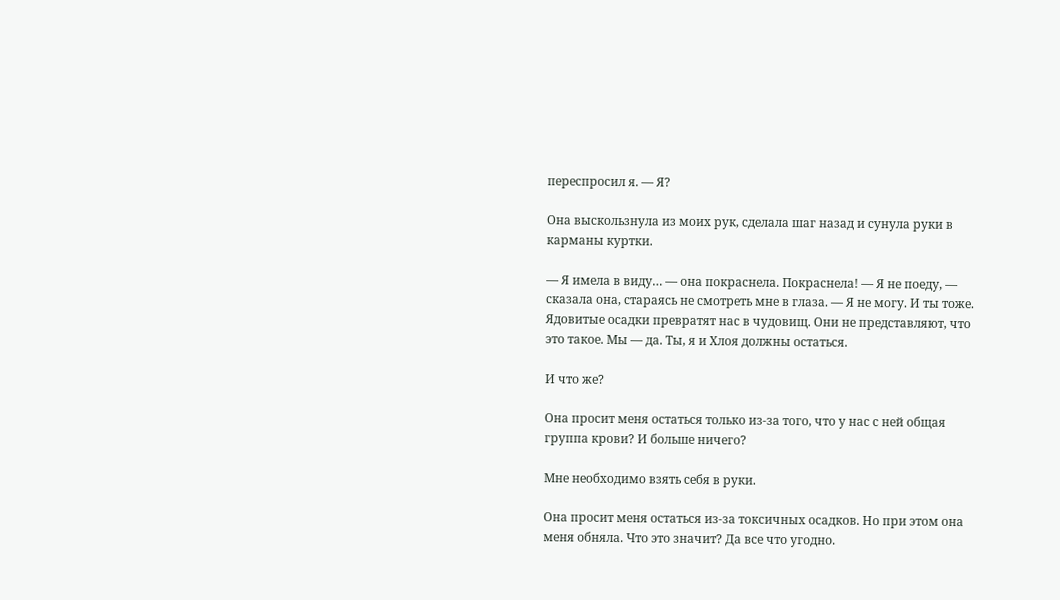переспросил я. — Я?

Она выскользнула из моих рук, сделала шаг назад и сунула руки в карманы куртки.

— Я имела в виду… — она покраснела. Покраснела! — Я не поеду, — сказала она, стараясь не смотреть мне в глаза. — Я не могу. И ты тоже. Ядовитые осадки превратят нас в чудовищ. Они не представляют, что это такое. Мы — да. Ты, я и Хлоя должны остаться.

И что же?

Она просит меня остаться только из-за того, что у нас с ней общая группа крови? И больше ничего?

Мне необходимо взять себя в руки.

Она просит меня остаться из-за токсичных осадков. Но при этом она меня обняла. Что это значит? Да все что угодно.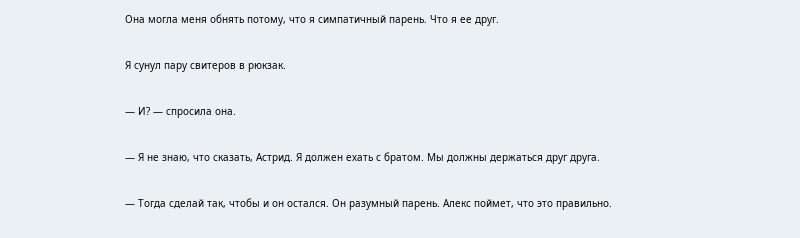Она могла меня обнять потому, что я симпатичный парень. Что я ее друг.

Я сунул пару свитеров в рюкзак.

— И? — спросила она.

— Я не знаю, что сказать, Астрид. Я должен ехать с братом. Мы должны держаться друг друга.

— Тогда сделай так, чтобы и он остался. Он разумный парень. Алекс поймет, что это правильно.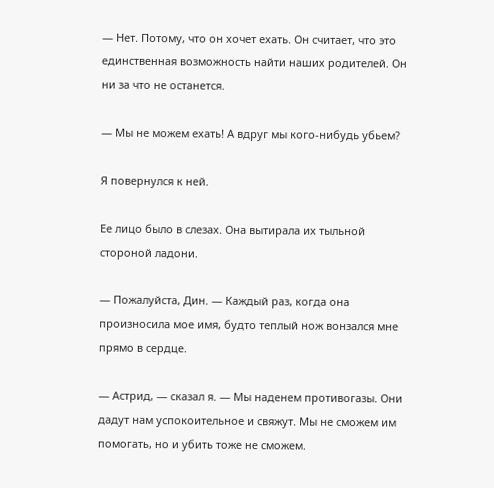— Нет. Потому, что он хочет ехать. Он считает, что это единственная возможность найти наших родителей. Он ни за что не останется.

— Мы не можем ехать! А вдруг мы кого-нибудь убьем?

Я повернулся к ней.

Ее лицо было в слезах. Она вытирала их тыльной стороной ладони.

— Пожалуйста, Дин. — Каждый раз, когда она произносила мое имя, будто теплый нож вонзался мне прямо в сердце.

— Астрид, — сказал я. — Мы наденем противогазы. Они дадут нам успокоительное и свяжут. Мы не сможем им помогать, но и убить тоже не сможем.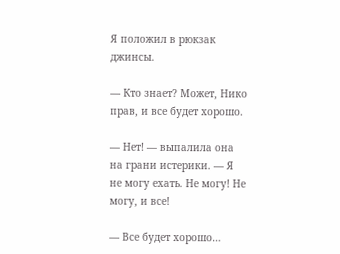Я положил в рюкзак джинсы.

— Кто знает? Может, Нико прав, и все будет хорошо.

— Нет! — выпалила она на грани истерики. — Я не могу ехать. Не могу! Не могу, и все!

— Все будет хорошо…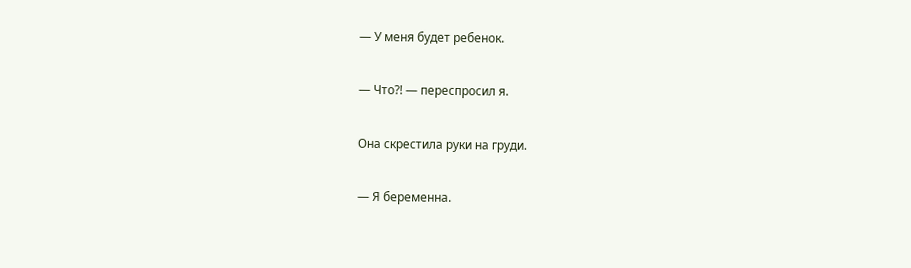— У меня будет ребенок.

— Что?! — переспросил я.

Она скрестила руки на груди.

— Я беременна.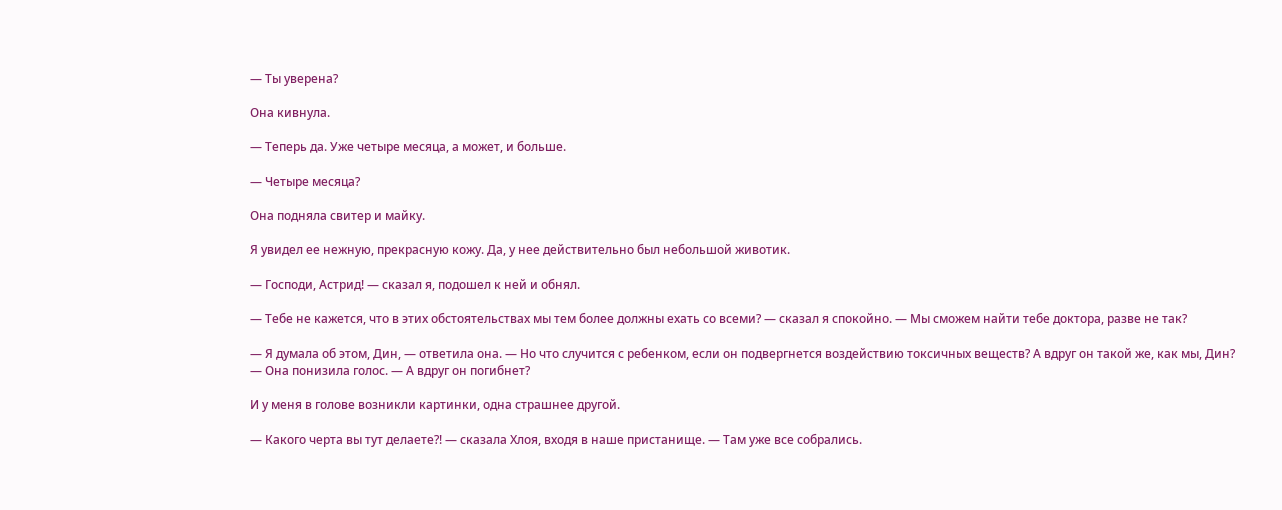— Ты уверена?

Она кивнула.

— Теперь да. Уже четыре месяца, а может, и больше.

— Четыре месяца?

Она подняла свитер и майку.

Я увидел ее нежную, прекрасную кожу. Да, у нее действительно был небольшой животик.

— Господи, Астрид! — сказал я, подошел к ней и обнял.

— Тебе не кажется, что в этих обстоятельствах мы тем более должны ехать со всеми? — сказал я спокойно. — Мы сможем найти тебе доктора, разве не так?

— Я думала об этом, Дин, — ответила она. — Но что случится с ребенком, если он подвергнется воздействию токсичных веществ? А вдруг он такой же, как мы, Дин? — Она понизила голос. — А вдруг он погибнет?

И у меня в голове возникли картинки, одна страшнее другой.

— Какого черта вы тут делаете?! — сказала Хлоя, входя в наше пристанище. — Там уже все собрались.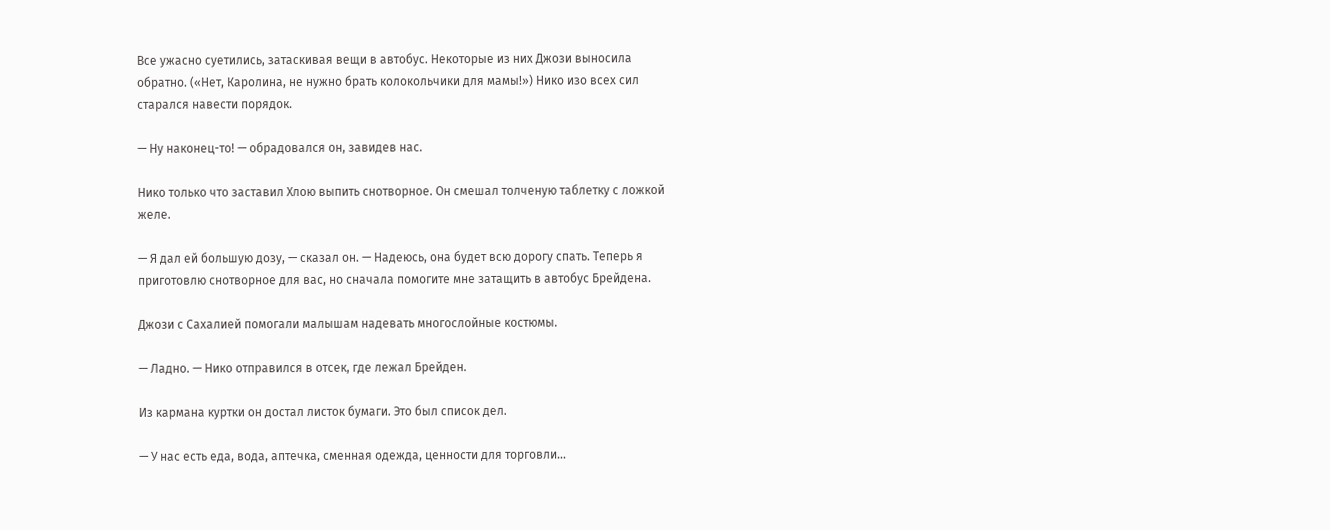Все ужасно суетились, затаскивая вещи в автобус. Некоторые из них Джози выносила обратно. («Нет, Каролина, не нужно брать колокольчики для мамы!») Нико изо всех сил старался навести порядок.

— Ну наконец-то! — обрадовался он, завидев нас.

Нико только что заставил Хлою выпить снотворное. Он смешал толченую таблетку с ложкой желе.

— Я дал ей большую дозу, — сказал он. — Надеюсь, она будет всю дорогу спать. Теперь я приготовлю снотворное для вас, но сначала помогите мне затащить в автобус Брейдена.

Джози с Сахалией помогали малышам надевать многослойные костюмы.

— Ладно. — Нико отправился в отсек, где лежал Брейден.

Из кармана куртки он достал листок бумаги. Это был список дел.

— У нас есть еда, вода, аптечка, сменная одежда, ценности для торговли…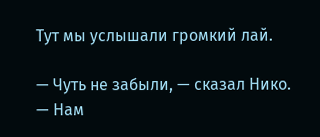Тут мы услышали громкий лай.

— Чуть не забыли, — сказал Нико. — Нам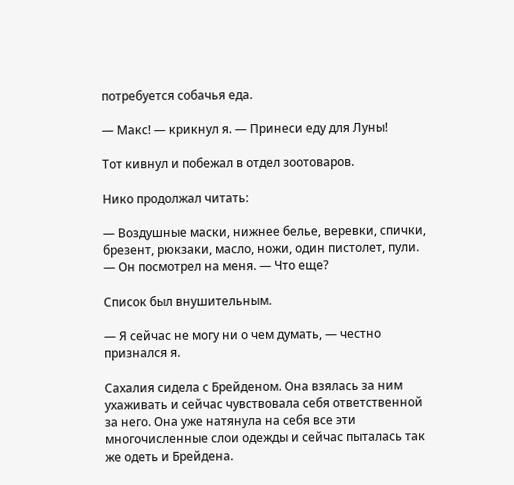потребуется собачья еда.

— Макс! — крикнул я. — Принеси еду для Луны!

Тот кивнул и побежал в отдел зоотоваров.

Нико продолжал читать:

— Воздушные маски, нижнее белье, веревки, спички, брезент, рюкзаки, масло, ножи, один пистолет, пули. — Он посмотрел на меня. — Что еще?

Список был внушительным.

— Я сейчас не могу ни о чем думать, — честно признался я.

Сахалия сидела с Брейденом. Она взялась за ним ухаживать и сейчас чувствовала себя ответственной за него. Она уже натянула на себя все эти многочисленные слои одежды и сейчас пыталась так же одеть и Брейдена.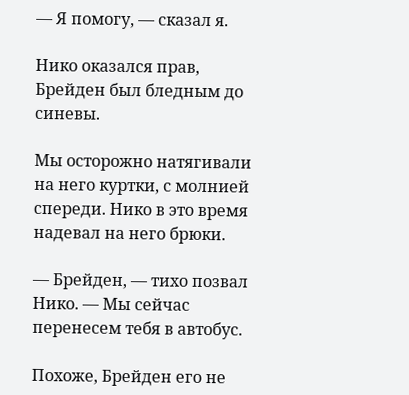— Я помогу, — сказал я.

Нико оказался прав, Брейден был бледным до синевы.

Мы осторожно натягивали на него куртки, с молнией спереди. Нико в это время надевал на него брюки.

— Брейден, — тихо позвал Нико. — Мы сейчас перенесем тебя в автобус.

Похоже, Брейден его не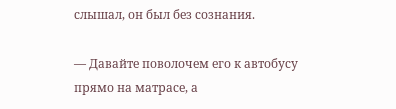слышал, он был без сознания.

— Давайте поволочем его к автобусу прямо на матрасе, а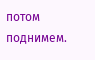потом поднимем.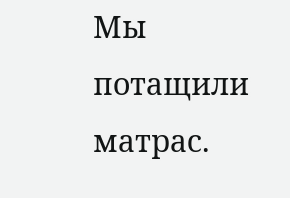Мы потащили матрас.